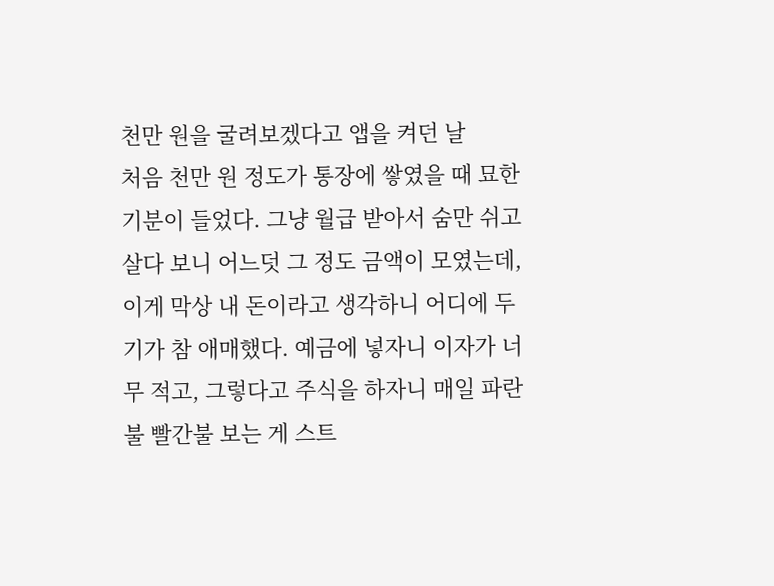천만 원을 굴려보겠다고 앱을 켜던 날
처음 천만 원 정도가 통장에 쌓였을 때 묘한 기분이 들었다. 그냥 월급 받아서 숨만 쉬고 살다 보니 어느덧 그 정도 금액이 모였는데, 이게 막상 내 돈이라고 생각하니 어디에 두기가 참 애매했다. 예금에 넣자니 이자가 너무 적고, 그렇다고 주식을 하자니 매일 파란불 빨간불 보는 게 스트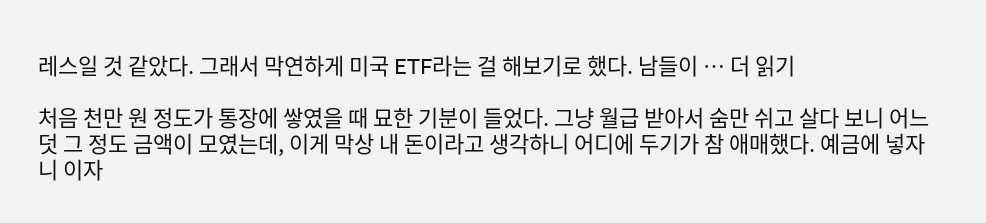레스일 것 같았다. 그래서 막연하게 미국 ETF라는 걸 해보기로 했다. 남들이 … 더 읽기

처음 천만 원 정도가 통장에 쌓였을 때 묘한 기분이 들었다. 그냥 월급 받아서 숨만 쉬고 살다 보니 어느덧 그 정도 금액이 모였는데, 이게 막상 내 돈이라고 생각하니 어디에 두기가 참 애매했다. 예금에 넣자니 이자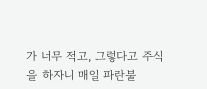가 너무 적고, 그렇다고 주식을 하자니 매일 파란불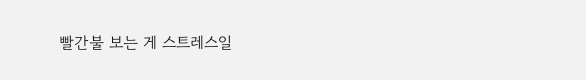빨간불 보는 게 스트레스일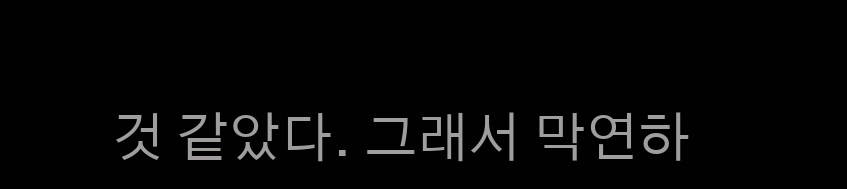것 같았다. 그래서 막연하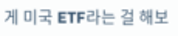게 미국 ETF라는 걸 해보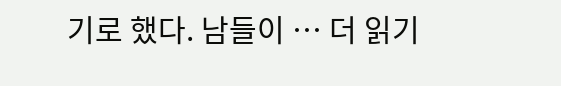기로 했다. 남들이 … 더 읽기